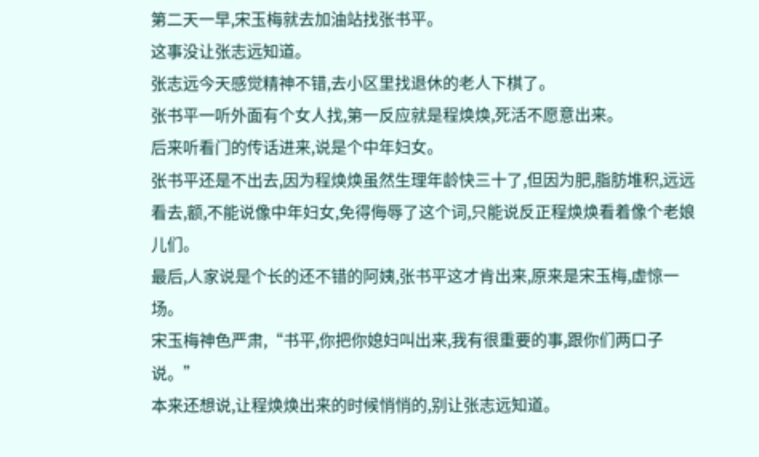第二天一早,宋玉梅就去加油站找张书平。
这事没让张志远知道。
张志远今天感觉精神不错,去小区里找退休的老人下棋了。
张书平一听外面有个女人找,第一反应就是程焕焕,死活不愿意出来。
后来听看门的传话进来,说是个中年妇女。
张书平还是不出去,因为程焕焕虽然生理年龄快三十了,但因为肥,脂肪堆积,远远看去,额,不能说像中年妇女,免得侮辱了这个词,只能说反正程焕焕看着像个老娘儿们。
最后,人家说是个长的还不错的阿姨,张书平这才肯出来,原来是宋玉梅,虚惊一场。
宋玉梅神色严肃,“书平,你把你媳妇叫出来,我有很重要的事,跟你们两口子说。”
本来还想说,让程焕焕出来的时候悄悄的,别让张志远知道。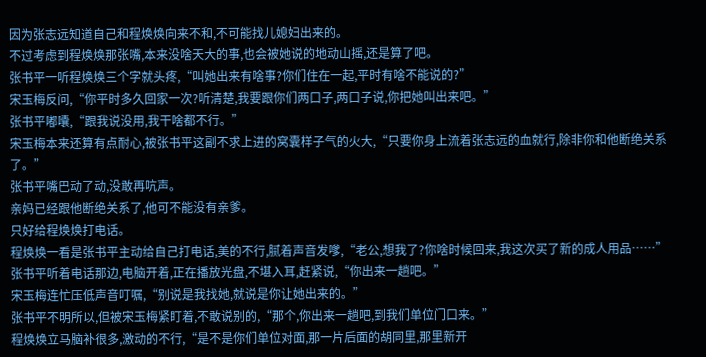因为张志远知道自己和程焕焕向来不和,不可能找儿媳妇出来的。
不过考虑到程焕焕那张嘴,本来没啥天大的事,也会被她说的地动山摇,还是算了吧。
张书平一听程焕焕三个字就头疼,“叫她出来有啥事?你们住在一起,平时有啥不能说的?”
宋玉梅反问,“你平时多久回家一次?听清楚,我要跟你们两口子,两口子说,你把她叫出来吧。”
张书平嘟囔,“跟我说没用,我干啥都不行。”
宋玉梅本来还算有点耐心,被张书平这副不求上进的窝囊样子气的火大,“只要你身上流着张志远的血就行,除非你和他断绝关系了。”
张书平嘴巴动了动,没敢再吭声。
亲妈已经跟他断绝关系了,他可不能没有亲爹。
只好给程焕焕打电话。
程焕焕一看是张书平主动给自己打电话,美的不行,腻着声音发嗲,“老公,想我了?你啥时候回来,我这次买了新的成人用品……”
张书平听着电话那边,电脑开着,正在播放光盘,不堪入耳,赶紧说,“你出来一趟吧。”
宋玉梅连忙压低声音叮嘱,“别说是我找她,就说是你让她出来的。”
张书平不明所以,但被宋玉梅紧盯着,不敢说别的,“那个,你出来一趟吧,到我们单位门口来。”
程焕焕立马脑补很多,激动的不行,“是不是你们单位对面,那一片后面的胡同里,那里新开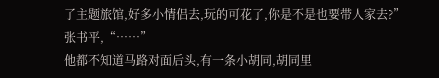了主题旅馆,好多小情侣去,玩的可花了,你是不是也要带人家去?”
张书平,“……”
他都不知道马路对面后头,有一条小胡同,胡同里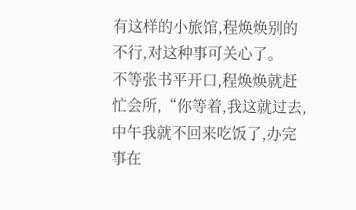有这样的小旅馆,程焕焕别的不行,对这种事可关心了。
不等张书平开口,程焕焕就赶忙会所,“你等着,我这就过去,中午我就不回来吃饭了,办完事在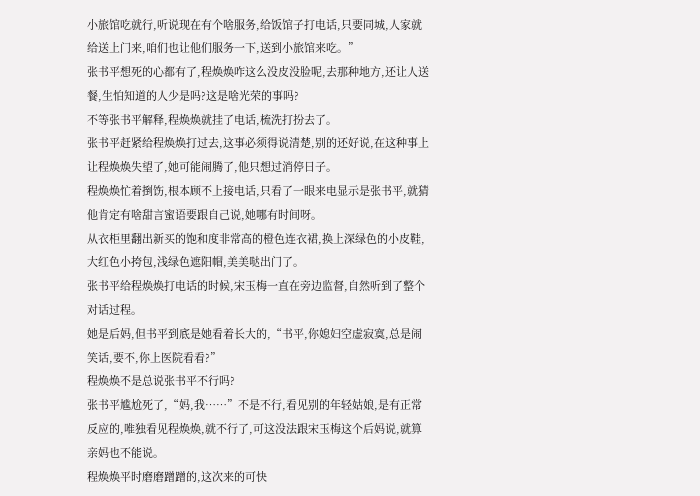小旅馆吃就行,听说现在有个啥服务,给饭馆子打电话,只要同城,人家就给送上门来,咱们也让他们服务一下,送到小旅馆来吃。”
张书平想死的心都有了,程焕焕咋这么没皮没脸呢,去那种地方,还让人送餐,生怕知道的人少是吗?这是啥光荣的事吗?
不等张书平解释,程焕焕就挂了电话,梳洗打扮去了。
张书平赶紧给程焕焕打过去,这事必须得说清楚,别的还好说,在这种事上让程焕焕失望了,她可能闹腾了,他只想过消停日子。
程焕焕忙着捯饬,根本顾不上接电话,只看了一眼来电显示是张书平,就猜他肯定有啥甜言蜜语要跟自己说,她哪有时间呀。
从衣柜里翻出新买的饱和度非常高的橙色连衣裙,换上深绿色的小皮鞋,大红色小挎包,浅绿色遮阳帽,美美哒出门了。
张书平给程焕焕打电话的时候,宋玉梅一直在旁边监督,自然听到了整个对话过程。
她是后妈,但书平到底是她看着长大的,“书平,你媳妇空虚寂寞,总是闹笑话,要不,你上医院看看?”
程焕焕不是总说张书平不行吗?
张书平尴尬死了,“妈,我……”不是不行,看见别的年轻姑娘,是有正常反应的,唯独看见程焕焕,就不行了,可这没法跟宋玉梅这个后妈说,就算亲妈也不能说。
程焕焕平时磨磨蹭蹭的,这次来的可快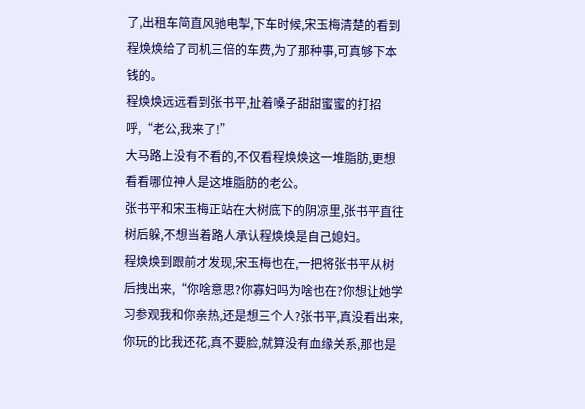了,出租车简直风驰电掣,下车时候,宋玉梅清楚的看到程焕焕给了司机三倍的车费,为了那种事,可真够下本钱的。
程焕焕远远看到张书平,扯着嗓子甜甜蜜蜜的打招呼,“老公,我来了!”
大马路上没有不看的,不仅看程焕焕这一堆脂肪,更想看看哪位神人是这堆脂肪的老公。
张书平和宋玉梅正站在大树底下的阴凉里,张书平直往树后躲,不想当着路人承认程焕焕是自己媳妇。
程焕焕到跟前才发现,宋玉梅也在,一把将张书平从树后拽出来,“你啥意思?你寡妇吗为啥也在?你想让她学习参观我和你亲热,还是想三个人?张书平,真没看出来,你玩的比我还花,真不要脸,就算没有血缘关系,那也是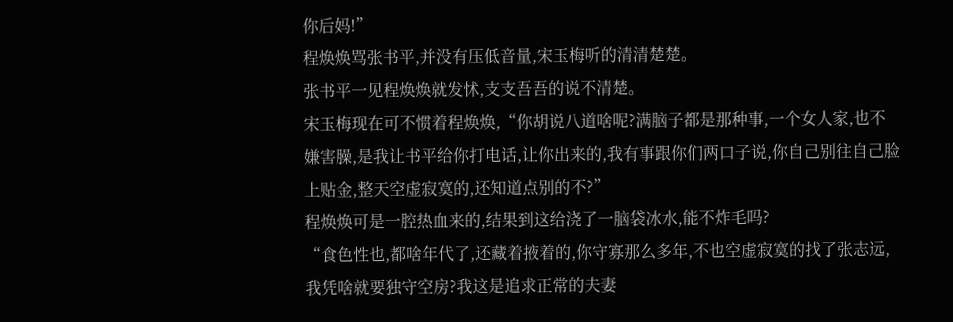你后妈!”
程焕焕骂张书平,并没有压低音量,宋玉梅听的清清楚楚。
张书平一见程焕焕就发怵,支支吾吾的说不清楚。
宋玉梅现在可不惯着程焕焕,“你胡说八道啥呢?满脑子都是那种事,一个女人家,也不嫌害臊,是我让书平给你打电话,让你出来的,我有事跟你们两口子说,你自己别往自己脸上贴金,整天空虚寂寞的,还知道点别的不?”
程焕焕可是一腔热血来的,结果到这给浇了一脑袋冰水,能不炸毛吗?
“食色性也,都啥年代了,还藏着掖着的,你守寡那么多年,不也空虚寂寞的找了张志远,我凭啥就要独守空房?我这是追求正常的夫妻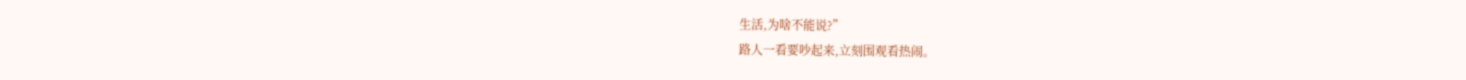生活,为啥不能说?”
路人一看要吵起来,立刻围观看热闹。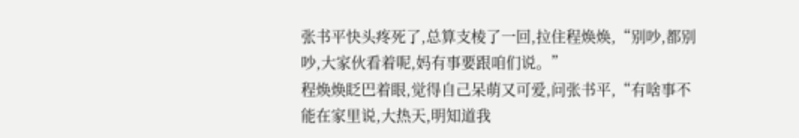张书平快头疼死了,总算支棱了一回,拉住程焕焕,“别吵,都别吵,大家伙看着呢,妈有事要跟咱们说。”
程焕焕眨巴着眼,觉得自己呆萌又可爱,问张书平,“有啥事不能在家里说,大热天,明知道我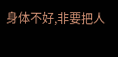身体不好,非要把人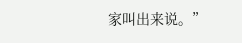家叫出来说。”